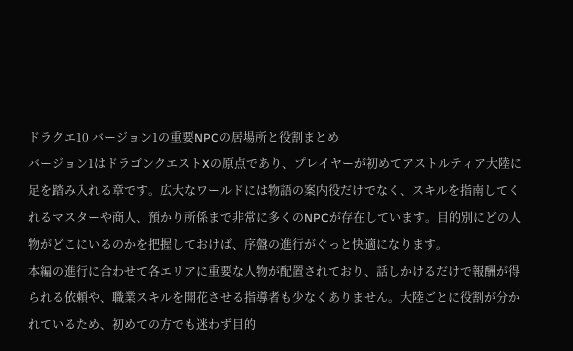ドラクエ10 バージョン1の重要NPCの居場所と役割まとめ
バージョン1はドラゴンクエストXの原点であり、プレイヤーが初めてアストルティア大陸に足を踏み入れる章です。広大なワールドには物語の案内役だけでなく、スキルを指南してくれるマスターや商人、預かり所係まで非常に多くのNPCが存在しています。目的別にどの人物がどこにいるのかを把握しておけば、序盤の進行がぐっと快適になります。
本編の進行に合わせて各エリアに重要な人物が配置されており、話しかけるだけで報酬が得られる依頼や、職業スキルを開花させる指導者も少なくありません。大陸ごとに役割が分かれているため、初めての方でも迷わず目的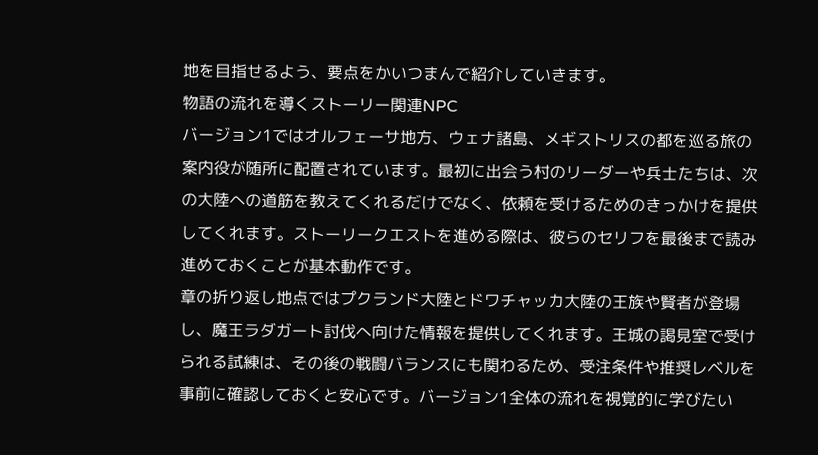地を目指せるよう、要点をかいつまんで紹介していきます。
物語の流れを導くストーリー関連NPC
バージョン1ではオルフェーサ地方、ウェナ諸島、メギストリスの都を巡る旅の案内役が随所に配置されています。最初に出会う村のリーダーや兵士たちは、次の大陸への道筋を教えてくれるだけでなく、依頼を受けるためのきっかけを提供してくれます。ストーリークエストを進める際は、彼らのセリフを最後まで読み進めておくことが基本動作です。
章の折り返し地点ではプクランド大陸とドワチャッカ大陸の王族や賢者が登場し、魔王ラダガート討伐へ向けた情報を提供してくれます。王城の謁見室で受けられる試練は、その後の戦闘バランスにも関わるため、受注条件や推奨レベルを事前に確認しておくと安心です。バージョン1全体の流れを視覚的に学びたい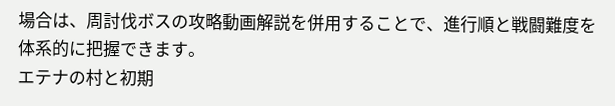場合は、周討伐ボスの攻略動画解説を併用することで、進行順と戦闘難度を体系的に把握できます。
エテナの村と初期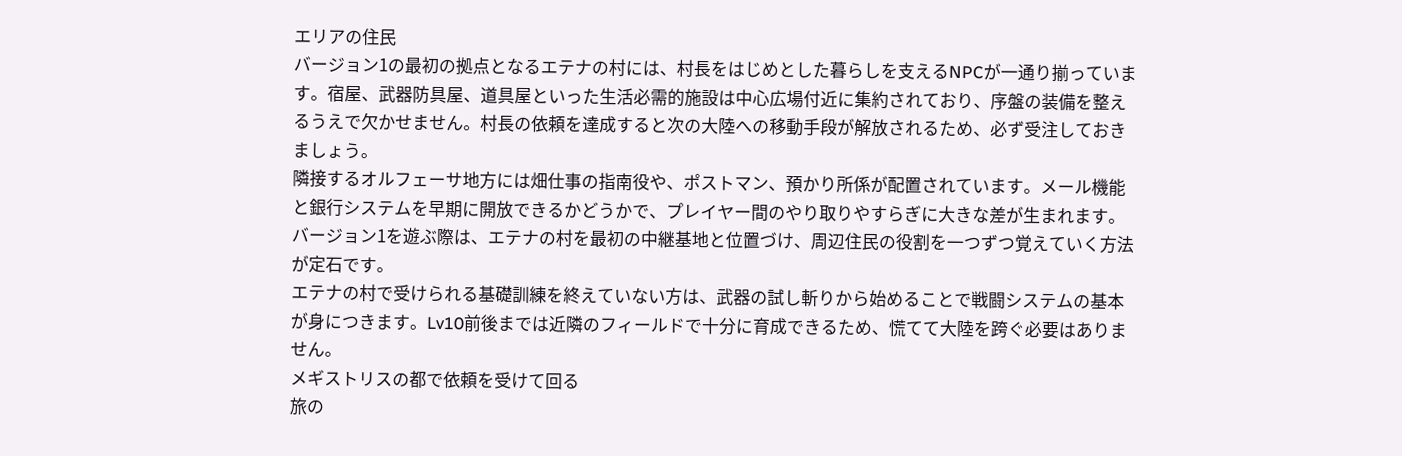エリアの住民
バージョン1の最初の拠点となるエテナの村には、村長をはじめとした暮らしを支えるNPCが一通り揃っています。宿屋、武器防具屋、道具屋といった生活必需的施設は中心広場付近に集約されており、序盤の装備を整えるうえで欠かせません。村長の依頼を達成すると次の大陸への移動手段が解放されるため、必ず受注しておきましょう。
隣接するオルフェーサ地方には畑仕事の指南役や、ポストマン、預かり所係が配置されています。メール機能と銀行システムを早期に開放できるかどうかで、プレイヤー間のやり取りやすらぎに大きな差が生まれます。バージョン1を遊ぶ際は、エテナの村を最初の中継基地と位置づけ、周辺住民の役割を一つずつ覚えていく方法が定石です。
エテナの村で受けられる基礎訓練を終えていない方は、武器の試し斬りから始めることで戦闘システムの基本が身につきます。Lv10前後までは近隣のフィールドで十分に育成できるため、慌てて大陸を跨ぐ必要はありません。
メギストリスの都で依頼を受けて回る
旅の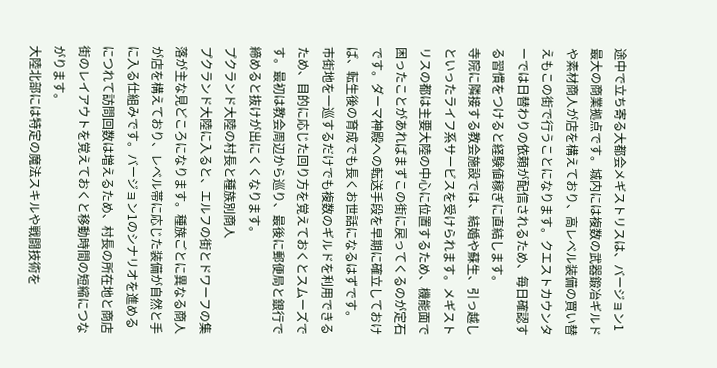途中で立ち寄る大都会メギストリスは、バージョン1最大の商業拠点です。城内には複数の武器鍛冶ギルドや素材商人が店を構えており、高レベル装備の買い替えもこの街で行うことになります。クエストカウンターでは日替わりの依頼が配信されるため、毎日確認する習慣をつけると経験値稼ぎに直結します。
寺院に隣接する教会施設では、結婚や蘇生、引っ越しといったライフ系サービスを受けられます。メギストリスの都は主要大陸の中心に位置するため、機能面で困ったことがあればまずこの街に戻ってくるのが定石です。ダーマ神殿への転送手段を早期に確立しておけば、転生後の育成でも長くお世話になるはずです。
市街地を一巡するだけでも複数のギルドを利用できるため、目的に応じた回り方を覚えておくとスムーズです。最初は教会周辺から巡り、最後に郵便局と銀行で締めると抜けが出にくくなります。
プクランド大陸の村長と種族別商人
プクランド大陸に入ると、エルフの街とドワーフの集落が主な見どころになります。種族ごとに異なる商人が店を構えており、レベル帯に応じた装備が自然と手に入る仕組みです。バージョン1のシナリオを進めるにつれて訪問回数は増えるため、村長の所在地と商店街のレイアウトを覚えておくと移動時間の短縮につながります。
大陸北部には特定の魔法スキルや戦闘技術を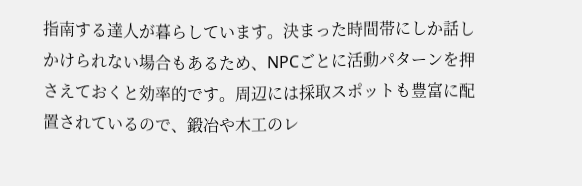指南する達人が暮らしています。決まった時間帯にしか話しかけられない場合もあるため、NPCごとに活動パターンを押さえておくと効率的です。周辺には採取スポットも豊富に配置されているので、鍛冶や木工のレ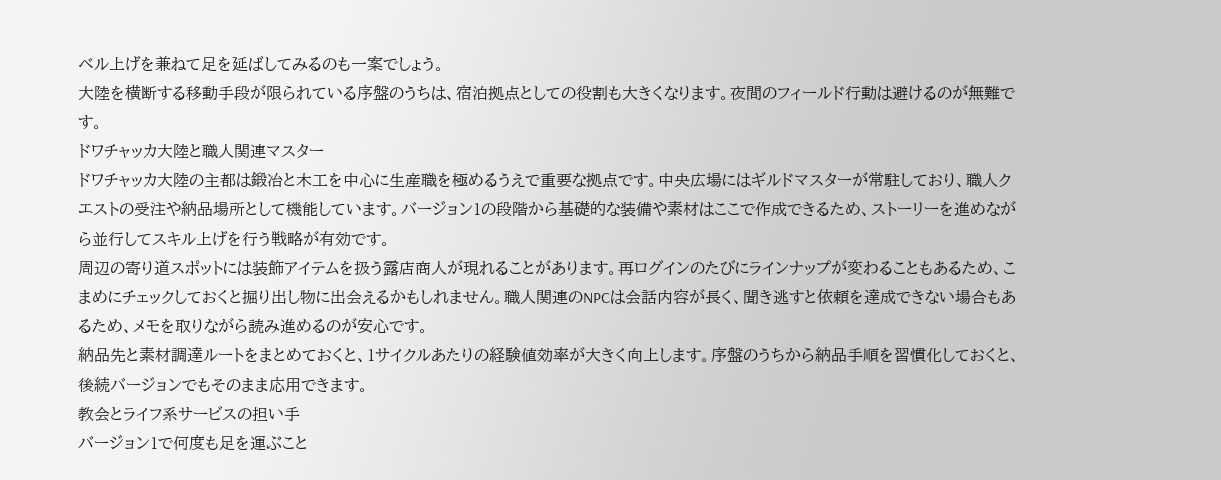ベル上げを兼ねて足を延ばしてみるのも一案でしょう。
大陸を横断する移動手段が限られている序盤のうちは、宿泊拠点としての役割も大きくなります。夜間のフィールド行動は避けるのが無難です。
ドワチャッカ大陸と職人関連マスター
ドワチャッカ大陸の主都は鍛冶と木工を中心に生産職を極めるうえで重要な拠点です。中央広場にはギルドマスターが常駐しており、職人クエストの受注や納品場所として機能しています。バージョン1の段階から基礎的な装備や素材はここで作成できるため、ストーリーを進めながら並行してスキル上げを行う戦略が有効です。
周辺の寄り道スポットには装飾アイテムを扱う露店商人が現れることがあります。再ログインのたびにラインナップが変わることもあるため、こまめにチェックしておくと掘り出し物に出会えるかもしれません。職人関連のNPCは会話内容が長く、聞き逃すと依頼を達成できない場合もあるため、メモを取りながら読み進めるのが安心です。
納品先と素材調達ルートをまとめておくと、1サイクルあたりの経験値効率が大きく向上します。序盤のうちから納品手順を習慣化しておくと、後続バージョンでもそのまま応用できます。
教会とライフ系サービスの担い手
バージョン1で何度も足を運ぶこと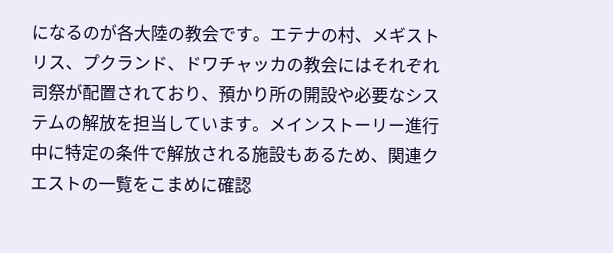になるのが各大陸の教会です。エテナの村、メギストリス、プクランド、ドワチャッカの教会にはそれぞれ司祭が配置されており、預かり所の開設や必要なシステムの解放を担当しています。メインストーリー進行中に特定の条件で解放される施設もあるため、関連クエストの一覧をこまめに確認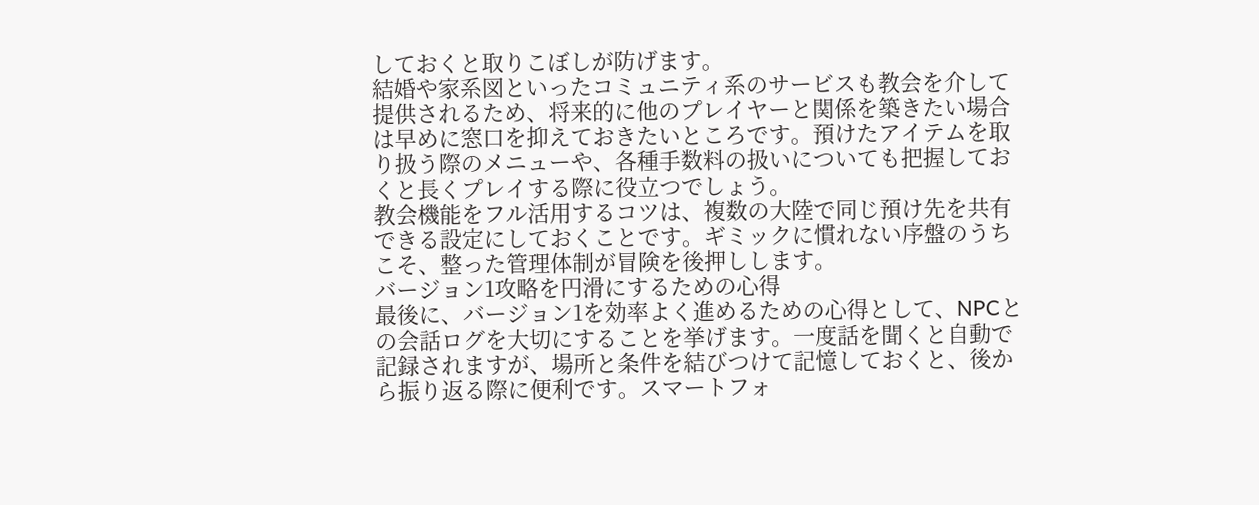しておくと取りこぼしが防げます。
結婚や家系図といったコミュニティ系のサービスも教会を介して提供されるため、将来的に他のプレイヤーと関係を築きたい場合は早めに窓口を抑えておきたいところです。預けたアイテムを取り扱う際のメニューや、各種手数料の扱いについても把握しておくと長くプレイする際に役立つでしょう。
教会機能をフル活用するコツは、複数の大陸で同じ預け先を共有できる設定にしておくことです。ギミックに慣れない序盤のうちこそ、整った管理体制が冒険を後押しします。
バージョン1攻略を円滑にするための心得
最後に、バージョン1を効率よく進めるための心得として、NPCとの会話ログを大切にすることを挙げます。一度話を聞くと自動で記録されますが、場所と条件を結びつけて記憶しておくと、後から振り返る際に便利です。スマートフォ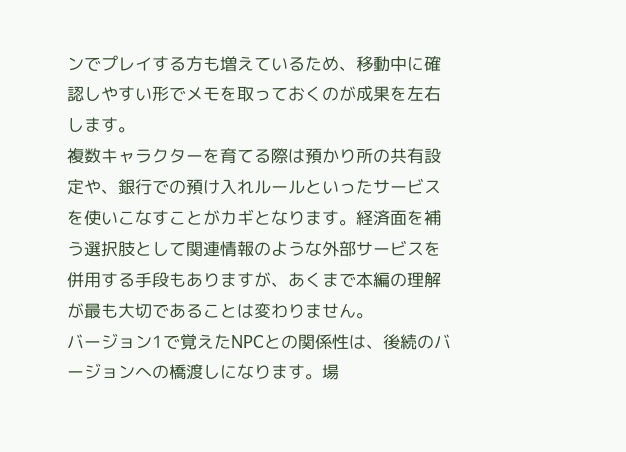ンでプレイする方も増えているため、移動中に確認しやすい形でメモを取っておくのが成果を左右します。
複数キャラクターを育てる際は預かり所の共有設定や、銀行での預け入れルールといったサービスを使いこなすことがカギとなります。経済面を補う選択肢として関連情報のような外部サービスを併用する手段もありますが、あくまで本編の理解が最も大切であることは変わりません。
バージョン1で覚えたNPCとの関係性は、後続のバージョンへの橋渡しになります。場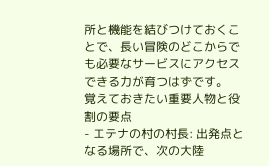所と機能を結びつけておくことで、長い冒険のどこからでも必要なサービスにアクセスできる力が育つはずです。
覚えておきたい重要人物と役割の要点
- エテナの村の村長: 出発点となる場所で、次の大陸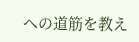への道筋を教え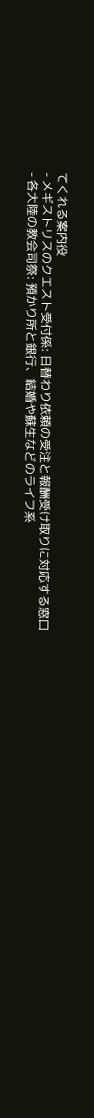てくれる案内役
- メギストリスのクエスト受付係: 日替わり依頼の受注と報酬受け取りに対応する窓口
- 各大陸の教会司祭: 預かり所と銀行、結婚や蘇生などのライフ系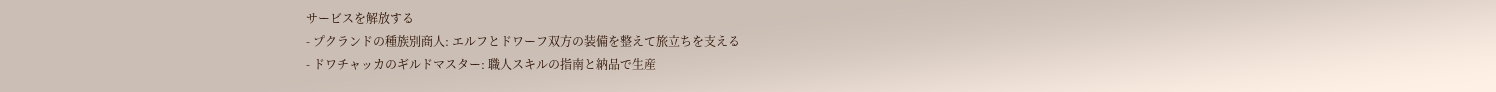サービスを解放する
- プクランドの種族別商人: エルフとドワーフ双方の装備を整えて旅立ちを支える
- ドワチャッカのギルドマスター: 職人スキルの指南と納品で生産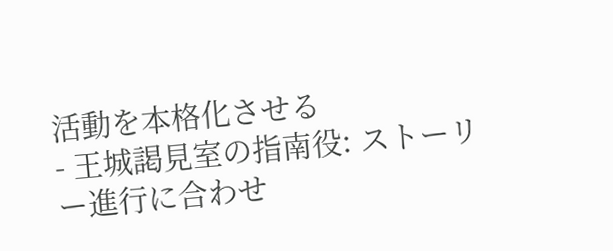活動を本格化させる
- 王城謁見室の指南役: ストーリー進行に合わせ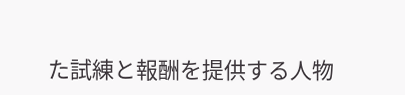た試練と報酬を提供する人物